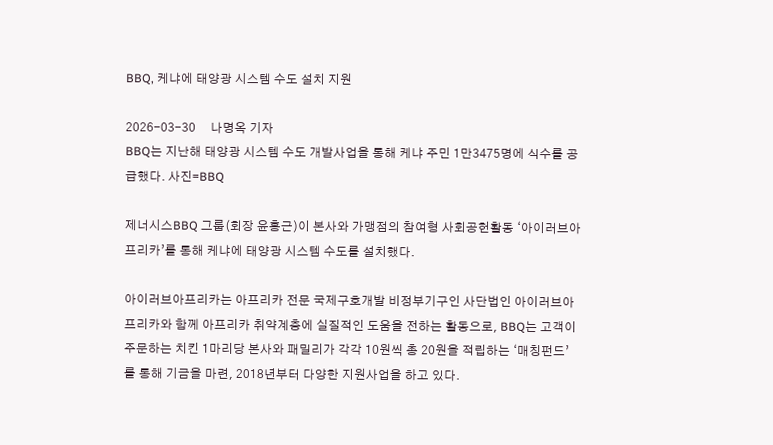BBQ, 케냐에 태양광 시스템 수도 설치 지원

2026-03-30     나명옥 기자
BBQ는 지난해 태양광 시스템 수도 개발사업을 통해 케냐 주민 1만3475명에 식수를 공급했다. 사진=BBQ

제너시스BBQ 그룹(회장 윤홍근)이 본사와 가맹점의 참여형 사회공헌활동 ‘아이러브아프리카’를 통해 케냐에 태양광 시스템 수도를 설치했다.

아이러브아프리카는 아프리카 전문 국제구호개발 비정부기구인 사단법인 아이러브아프리카와 함께 아프리카 취약계층에 실질적인 도움을 전하는 활동으로, BBQ는 고객이 주문하는 치킨 1마리당 본사와 패밀리가 각각 10원씩 총 20원을 적립하는 ‘매칭펀드’를 통해 기금을 마련, 2018년부터 다양한 지원사업을 하고 있다.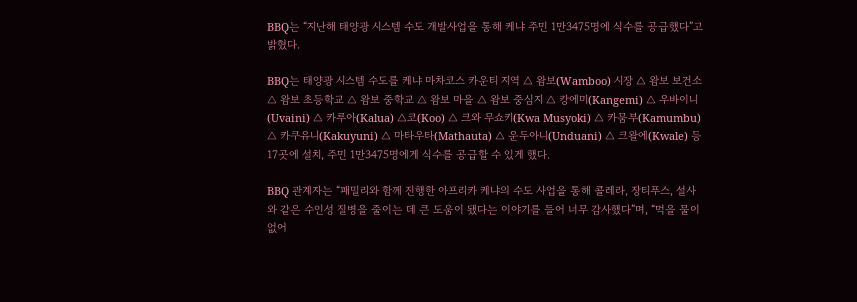BBQ는 “지난해 태양광 시스템 수도 개발사업을 통해 케냐 주민 1만3475명에 식수를 공급했다”고 밝혔다.

BBQ는 태양광 시스템 수도를 케냐 마차코스 카운티 지역 △ 왐보(Wamboo) 시장 △ 왐보 보건소 △ 왐보 초등학교 △ 왐보 중학교 △ 왐보 마을 △ 왐보 중심지 △ 캉에미(Kangemi) △ 우바이니(Uvaini) △ 카루아(Kalua) △코(Koo) △ 크와 무쇼키(Kwa Musyoki) △ 카뭄부(Kamumbu) △ 카쿠유니(Kakuyuni) △ 마타우타(Mathauta) △ 운두아니(Unduani) △ 크왈에(Kwale) 등 17곳에 설치, 주민 1만3475명에게 식수를 공급할 수 있게 했다.

BBQ 관계자는 “패밀리와 함께 진행한 아프리카 케냐의 수도 사업을 통해 콜레라, 장티푸스, 설사와 같은 수인성 질병을 줄이는 데 큰 도움이 됐다는 이야기를 들어 너무 감사했다”며, “먹을 물이 없어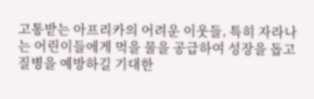고통받는 아프리카의 어려운 이웃들, 특히 자라나는 어린이들에게 먹을 물을 공급하여 성장을 돕고 질병을 예방하길 기대한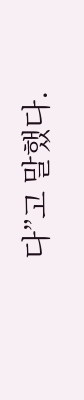다”고 말했다.